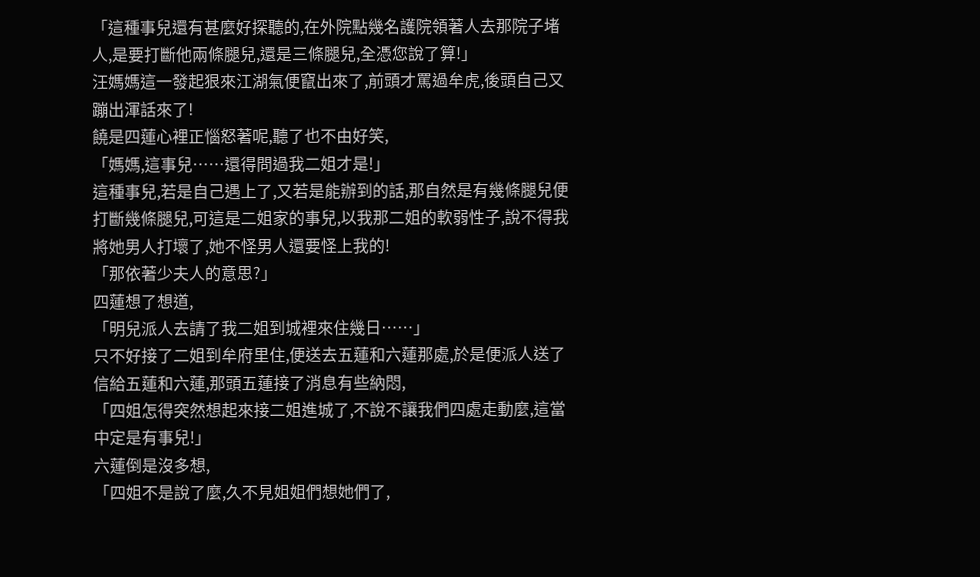「這種事兒還有甚麼好探聽的,在外院點幾名護院領著人去那院子堵人,是要打斷他兩條腿兒,還是三條腿兒,全憑您說了算!」
汪媽媽這一發起狠來江湖氣便竄出來了,前頭才罵過牟虎,後頭自己又蹦出渾話來了!
饒是四蓮心裡正惱怒著呢,聽了也不由好笑,
「媽媽,這事兒……還得問過我二姐才是!」
這種事兒,若是自己遇上了,又若是能辦到的話,那自然是有幾條腿兒便打斷幾條腿兒,可這是二姐家的事兒,以我那二姐的軟弱性子,說不得我將她男人打壞了,她不怪男人還要怪上我的!
「那依著少夫人的意思?」
四蓮想了想道,
「明兒派人去請了我二姐到城裡來住幾日……」
只不好接了二姐到牟府里住,便送去五蓮和六蓮那處,於是便派人送了信給五蓮和六蓮,那頭五蓮接了消息有些納悶,
「四姐怎得突然想起來接二姐進城了,不說不讓我們四處走動麼,這當中定是有事兒!」
六蓮倒是沒多想,
「四姐不是說了麼,久不見姐姐們想她們了,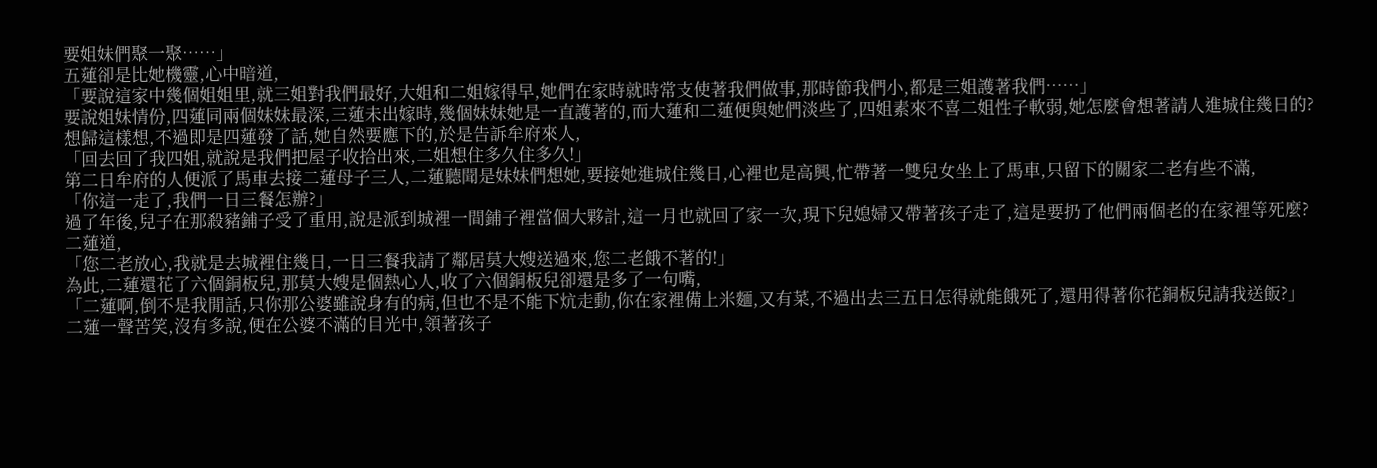要姐妹們聚一聚……」
五蓮卻是比她機靈,心中暗道,
「要說這家中幾個姐姐里,就三姐對我們最好,大姐和二姐嫁得早,她們在家時就時常支使著我們做事,那時節我們小,都是三姐護著我們……」
要說姐妹情份,四蓮同兩個妹妹最深,三蓮未出嫁時,幾個妹妹她是一直護著的,而大蓮和二蓮便與她們淡些了,四姐素來不喜二姐性子軟弱,她怎麼會想著請人進城住幾日的?
想歸這樣想,不過即是四蓮發了話,她自然要應下的,於是告訴牟府來人,
「回去回了我四姐,就說是我們把屋子收拾出來,二姐想住多久住多久!」
第二日牟府的人便派了馬車去接二蓮母子三人,二蓮聽聞是妹妹們想她,要接她進城住幾日,心裡也是高興,忙帶著一雙兒女坐上了馬車,只留下的關家二老有些不滿,
「你這一走了,我們一日三餐怎辦?」
過了年後,兒子在那殺豬鋪子受了重用,說是派到城裡一間鋪子裡當個大夥計,這一月也就回了家一次,現下兒媳婦又帶著孩子走了,這是要扔了他們兩個老的在家裡等死麼?
二蓮道,
「您二老放心,我就是去城裡住幾日,一日三餐我請了鄰居莫大嫂送過來,您二老餓不著的!」
為此,二蓮還花了六個銅板兒,那莫大嫂是個熱心人,收了六個銅板兒卻還是多了一句嘴,
「二蓮啊,倒不是我閒話,只你那公婆雖說身有的病,但也不是不能下炕走動,你在家裡備上米麵,又有菜,不過出去三五日怎得就能餓死了,還用得著你花銅板兒請我送飯?」
二蓮一聲苦笑,沒有多說,便在公婆不滿的目光中,領著孩子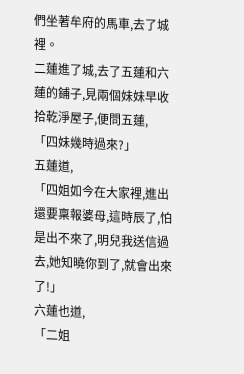們坐著牟府的馬車,去了城裡。
二蓮進了城,去了五蓮和六蓮的鋪子,見兩個妹妹早收拾乾淨屋子,便問五蓮,
「四妹幾時過來?」
五蓮道,
「四姐如今在大家裡,進出還要稟報婆母,這時辰了,怕是出不來了,明兒我送信過去,她知曉你到了,就會出來了!」
六蓮也道,
「二姐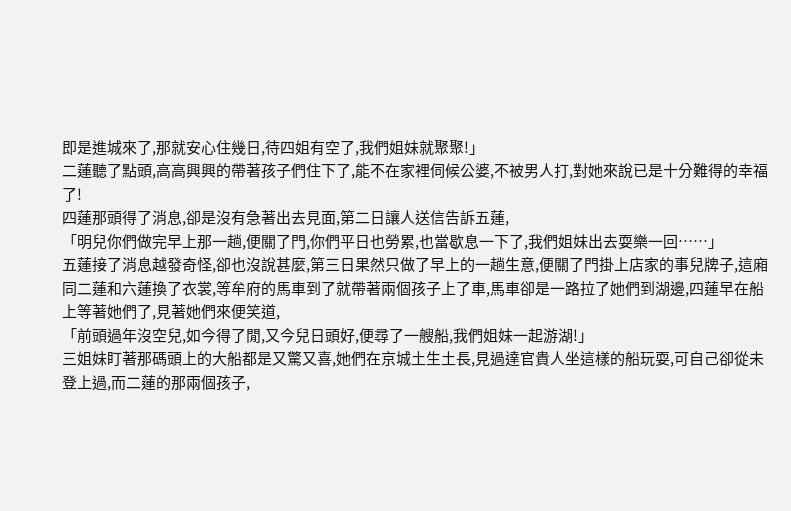即是進城來了,那就安心住幾日,待四姐有空了,我們姐妹就聚聚!」
二蓮聽了點頭,高高興興的帶著孩子們住下了,能不在家裡伺候公婆,不被男人打,對她來說已是十分難得的幸福了!
四蓮那頭得了消息,卻是沒有急著出去見面,第二日讓人送信告訴五蓮,
「明兒你們做完早上那一趟,便關了門,你們平日也勞累,也當歇息一下了,我們姐妹出去耍樂一回……」
五蓮接了消息越發奇怪,卻也沒說甚麼,第三日果然只做了早上的一趟生意,便關了門掛上店家的事兒牌子,這廂同二蓮和六蓮換了衣裳,等牟府的馬車到了就帶著兩個孩子上了車,馬車卻是一路拉了她們到湖邊,四蓮早在船上等著她們了,見著她們來便笑道,
「前頭過年沒空兒,如今得了閒,又今兒日頭好,便尋了一艘船,我們姐妹一起游湖!」
三姐妹盯著那碼頭上的大船都是又驚又喜,她們在京城土生土長,見過達官貴人坐這樣的船玩耍,可自己卻從未登上過,而二蓮的那兩個孩子,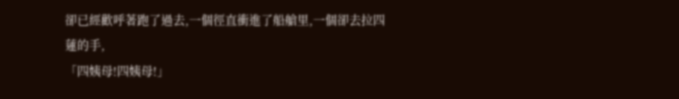卻已經歡呼著跑了過去,一個徑直衝進了船艙里,一個卻去拉四蓮的手,
「四姨母!四姨母!」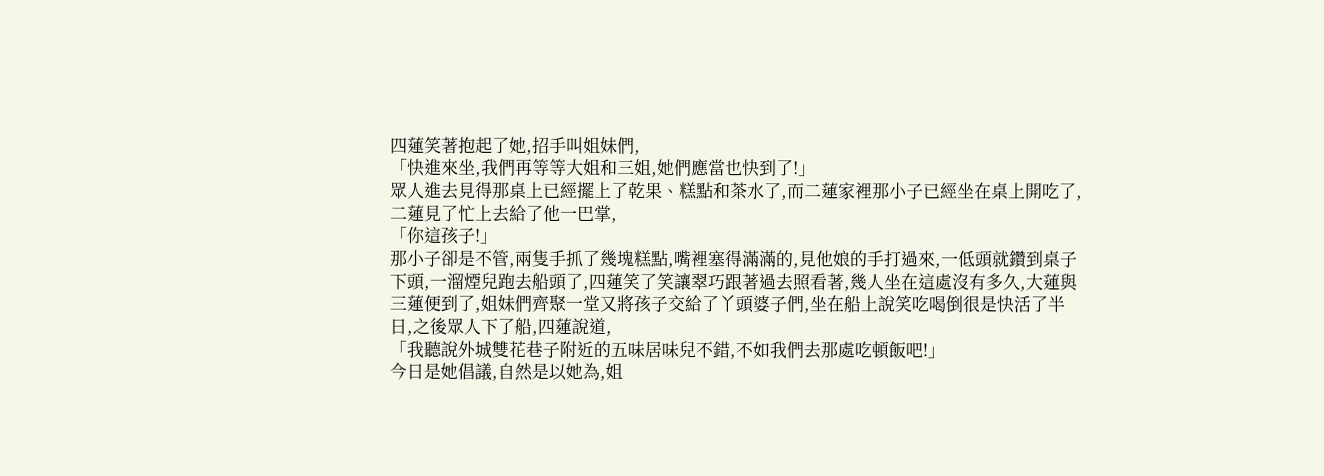四蓮笑著抱起了她,招手叫姐妹們,
「快進來坐,我們再等等大姐和三姐,她們應當也快到了!」
眾人進去見得那桌上已經擺上了乾果、糕點和茶水了,而二蓮家裡那小子已經坐在桌上開吃了,二蓮見了忙上去給了他一巴掌,
「你這孩子!」
那小子卻是不管,兩隻手抓了幾塊糕點,嘴裡塞得滿滿的,見他娘的手打過來,一低頭就鑽到桌子下頭,一溜煙兒跑去船頭了,四蓮笑了笑讓翠巧跟著過去照看著,幾人坐在這處沒有多久,大蓮與三蓮便到了,姐妹們齊聚一堂又將孩子交給了丫頭婆子們,坐在船上說笑吃喝倒很是快活了半日,之後眾人下了船,四蓮說道,
「我聽說外城雙花巷子附近的五味居味兒不錯,不如我們去那處吃頓飯吧!」
今日是她倡議,自然是以她為,姐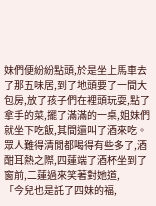妹們便紛紛點頭,於是坐上馬車去了那五味居,到了地頭要了一間大包房,放了孩子們在裡頭玩耍,點了拿手的菜,擺了滿滿的一桌,姐妹們就坐下吃飯,其間還叫了酒來吃。
眾人難得清閒都喝得有些多了,酒酣耳熱之際,四蓮端了酒杯坐到了窗前,二蓮過來笑著對她道,
「今兒也是託了四妹的福,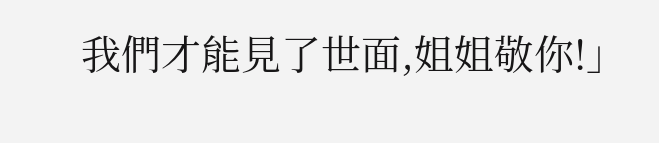我們才能見了世面,姐姐敬你!」